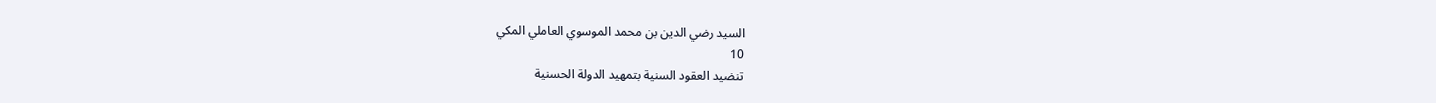السيد رضي الدين بن محمد الموسوي العاملي المكي
10
تنضيد العقود السنية بتمهيد الدولة الحسنية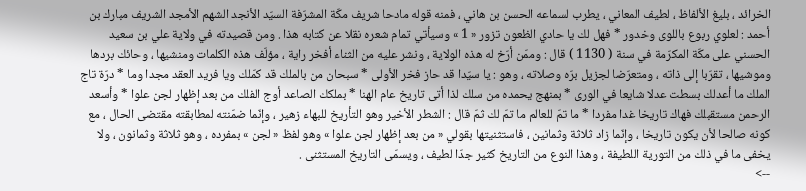الخرائد ، بليغ الألفاظ ، لطيف المعاني ، يطرب لسماعه الحسن بن هاني ، فمنه قوله مادحا شريف مكّة المشرّفة السيّد الأنجد الشهم الأمجد الشريف مبارك بن أحمد : لعلوي ربوع باللوى وخدور * فهل لك يا حادي الظعون تزور « 1 » وسيأتي تمام شعره نقلا عن كتابه هذا . ومن قصيدته في ولاية علي بن سعيد الحسني على مكّة المكرّمة في سنة ( 1130 ) قال : وممّن أرّخ له هذه الولاية ، ونشر عليه من الثناء أفخر راية ، مؤلّف هذه الكلمات ومنشيها ، وحائك بردها وموشيها ، تقرّبا إلى ذاته ، ومتعرّضا لجزيل برّه وصلاته ، وهو : يا سيّدا قد حاز فخر الأولى * سبحان من بالملك قد كمّلك ويا فريد العقد مجدا وما * درّة تاج الملك ما أعدلك بسطت عدلا شايعا في الورى * بمنهج يحمده من سلك لذا أتى تاريخ عام الهنا * بملكك الصاعد أوج الفلك من بعد إظهار لجن علوا * وأسعد الرحمن مستقبلك فهاك تاريخا غدا مفردا * ما تمّ للعالم ما تمّ لك ثمّ قال : الشطر الأخير وهو التأريخ للبهاء زهير ، وإنّما ضمّنته لمطابقته مقتضى الحال ، مع كونه صالحا لأن يكون تاريخا ، وإنّما زاد ثلاثة وثمانين ، فاستثنيتها بقولي « من بعد إظهار لجن علوا » وهو لفظ « لجن » بمفرده ، وهو ثلاثة وثمانون ، ولا يخفى ما في ذلك من التورية اللطيفة ، وهذا النوع من التاريخ كثير جدّا لطيف ، ويسمّى التاريخ المستثنى .
-->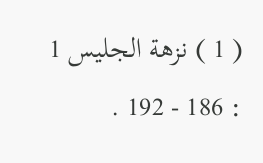( 1 ) نزهة الجليس 1 : 186 - 192 .